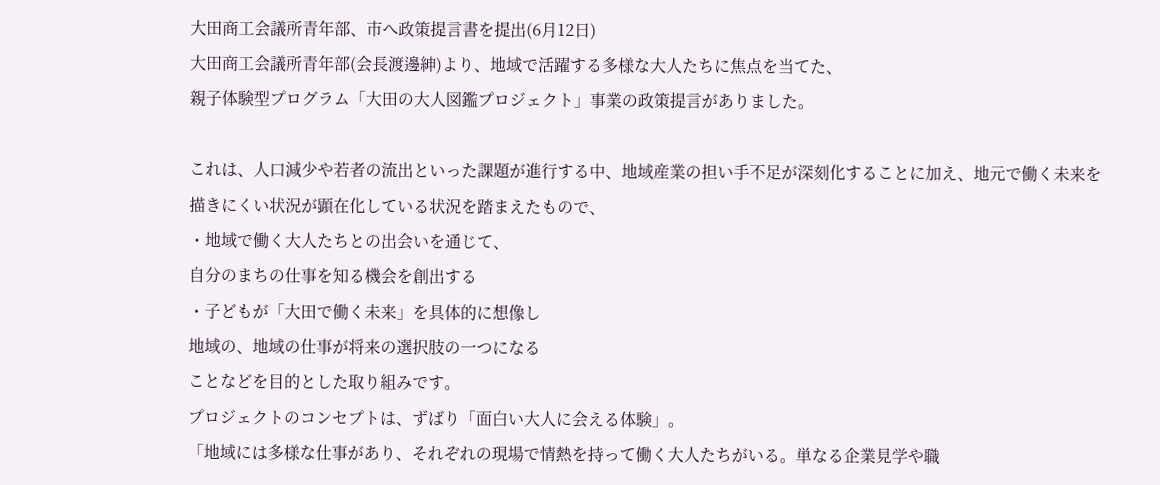大田商工会議所青年部、市へ政策提言書を提出(6月12日)
大田商工会議所青年部(会長渡邊紳)より、地域で活躍する多様な大人たちに焦点を当てた、
親子体験型プログラム「大田の大人図鑑プロジェクト」事業の政策提言がありました。

これは、人口減少や若者の流出といった課題が進行する中、地域産業の担い手不足が深刻化することに加え、地元で働く未来を描きにくい状況が顕在化している状況を踏まえたもので、
・地域で働く大人たちとの出会いを通じて、
自分のまちの仕事を知る機会を創出する
・子どもが「大田で働く未来」を具体的に想像し
地域の、地域の仕事が将来の選択肢の一つになる
ことなどを目的とした取り組みです。
プロジェクトのコンセプトは、ずばり「面白い大人に会える体験」。
「地域には多様な仕事があり、それぞれの現場で情熱を持って働く大人たちがいる。単なる企業見学や職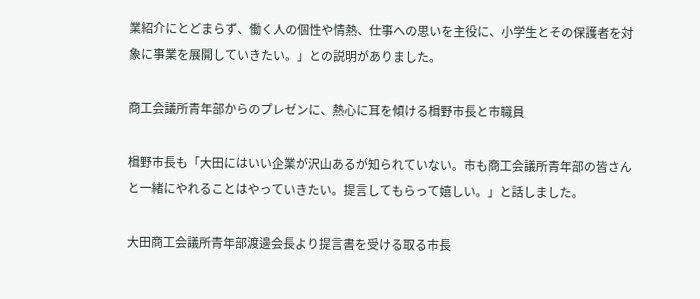業紹介にとどまらず、働く人の個性や情熱、仕事への思いを主役に、小学生とその保護者を対象に事業を展開していきたい。」との説明がありました。

商工会議所青年部からのプレゼンに、熱心に耳を傾ける楫野市長と市職員

楫野市長も「大田にはいい企業が沢山あるが知られていない。市も商工会議所青年部の皆さんと一緒にやれることはやっていきたい。提言してもらって嬉しい。」と話しました。

大田商工会議所青年部渡邊会長より提言書を受ける取る市長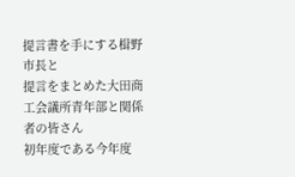提言書を手にする楫野市長と
提言をまとめた大田商工会議所青年部と関係者の皆さん
初年度である今年度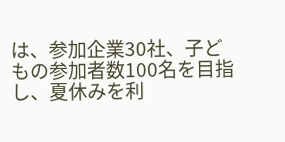は、参加企業30社、子どもの参加者数100名を目指し、夏休みを利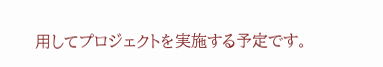用してプロジェクトを実施する予定です。